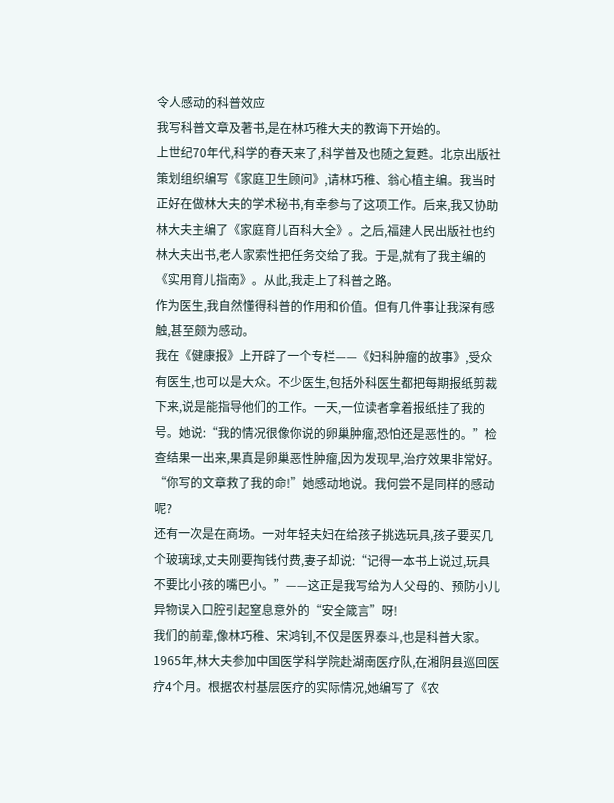令人感动的科普效应
我写科普文章及著书,是在林巧稚大夫的教诲下开始的。
上世纪70年代,科学的春天来了,科学普及也随之复甦。北京出版社策划组织编写《家庭卫生顾问》,请林巧稚、翁心植主编。我当时正好在做林大夫的学术秘书,有幸参与了这项工作。后来,我又协助林大夫主编了《家庭育儿百科大全》。之后,福建人民出版社也约林大夫出书,老人家索性把任务交给了我。于是,就有了我主编的《实用育儿指南》。从此,我走上了科普之路。
作为医生,我自然懂得科普的作用和价值。但有几件事让我深有感触,甚至颇为感动。
我在《健康报》上开辟了一个专栏——《妇科肿瘤的故事》,受众有医生,也可以是大众。不少医生,包括外科医生都把每期报纸剪裁下来,说是能指导他们的工作。一天,一位读者拿着报纸挂了我的号。她说:“我的情况很像你说的卵巢肿瘤,恐怕还是恶性的。”检查结果一出来,果真是卵巢恶性肿瘤,因为发现早,治疗效果非常好。“你写的文章救了我的命!”她感动地说。我何尝不是同样的感动呢?
还有一次是在商场。一对年轻夫妇在给孩子挑选玩具,孩子要买几个玻璃球,丈夫刚要掏钱付费,妻子却说:“记得一本书上说过,玩具不要比小孩的嘴巴小。”——这正是我写给为人父母的、预防小儿异物误入口腔引起窒息意外的“安全箴言”呀!
我们的前辈,像林巧稚、宋鸿钊,不仅是医界泰斗,也是科普大家。1965年,林大夫参加中国医学科学院赴湖南医疗队,在湘阴县巡回医疗4个月。根据农村基层医疗的实际情况,她编写了《农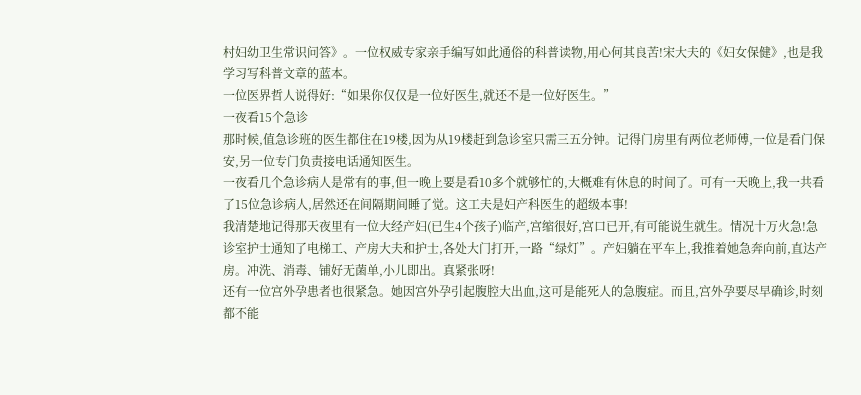村妇幼卫生常识问答》。一位权威专家亲手编写如此通俗的科普读物,用心何其良苦!宋大夫的《妇女保健》,也是我学习写科普文章的蓝本。
一位医界哲人说得好:“如果你仅仅是一位好医生,就还不是一位好医生。”
一夜看15个急诊
那时候,值急诊班的医生都住在19楼,因为从19楼赶到急诊室只需三五分钟。记得门房里有两位老师傅,一位是看门保安,另一位专门负责接电话通知医生。
一夜看几个急诊病人是常有的事,但一晚上要是看10多个就够忙的,大概难有休息的时间了。可有一天晚上,我一共看了15位急诊病人,居然还在间隔期间睡了觉。这工夫是妇产科医生的超级本事!
我清楚地记得那天夜里有一位大经产妇(已生4个孩子)临产,宫缩很好,宫口已开,有可能说生就生。情况十万火急!急诊室护士通知了电梯工、产房大夫和护士,各处大门打开,一路“绿灯”。产妇躺在平车上,我推着她急奔向前,直达产房。冲洗、消毒、铺好无菌单,小儿即出。真紧张呀!
还有一位宫外孕患者也很紧急。她因宫外孕引起腹腔大出血,这可是能死人的急腹症。而且,宫外孕要尽早确诊,时刻都不能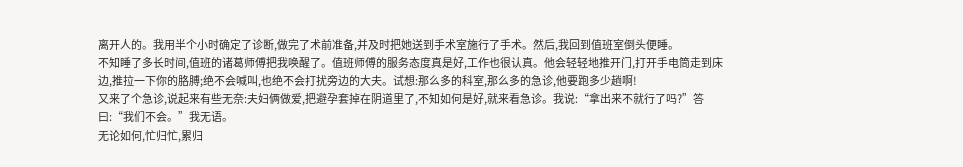离开人的。我用半个小时确定了诊断,做完了术前准备,并及时把她送到手术室施行了手术。然后,我回到值班室倒头便睡。
不知睡了多长时间,值班的诸葛师傅把我唤醒了。值班师傅的服务态度真是好,工作也很认真。他会轻轻地推开门,打开手电筒走到床边,推拉一下你的胳膊;绝不会喊叫,也绝不会打扰旁边的大夫。试想:那么多的科室,那么多的急诊,他要跑多少趟啊!
又来了个急诊,说起来有些无奈:夫妇俩做爱,把避孕套掉在阴道里了,不知如何是好,就来看急诊。我说:“拿出来不就行了吗?”答曰:“我们不会。”我无语。
无论如何,忙归忙,累归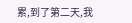累,到了第二天,我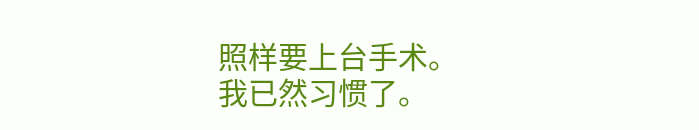照样要上台手术。
我已然习惯了。